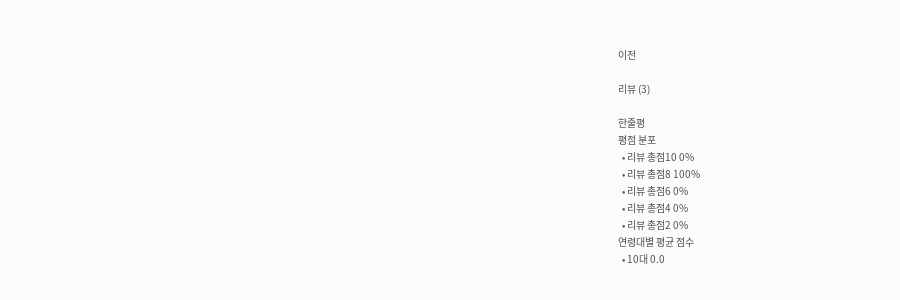이전

리뷰 (3)

한줄평
평점 분포
  • 리뷰 총점10 0%
  • 리뷰 총점8 100%
  • 리뷰 총점6 0%
  • 리뷰 총점4 0%
  • 리뷰 총점2 0%
연령대별 평균 점수
  • 10대 0.0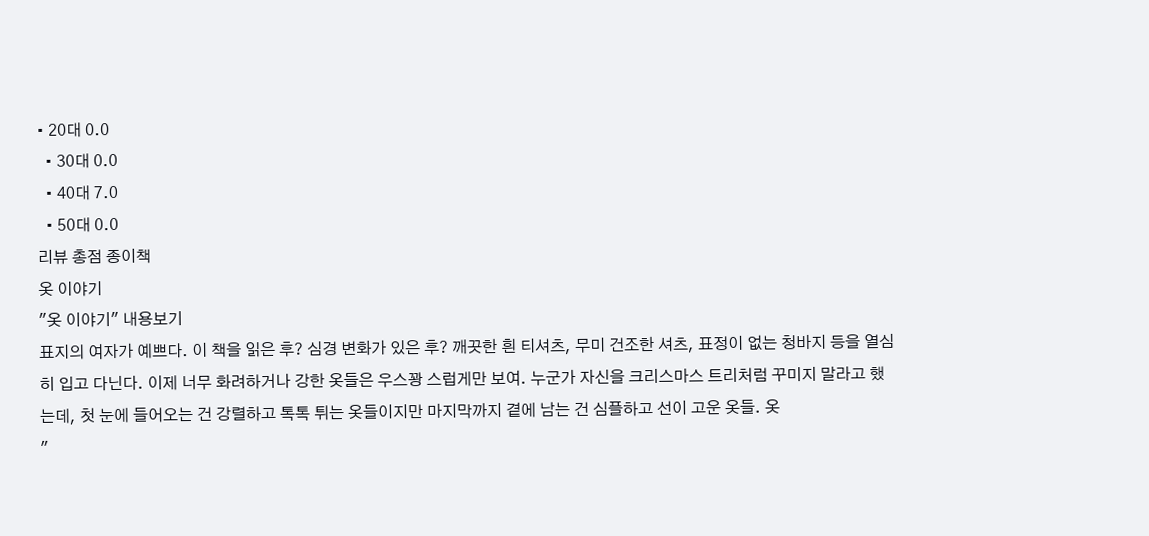• 20대 0.0
  • 30대 0.0
  • 40대 7.0
  • 50대 0.0
리뷰 총점 종이책
옷 이야기
"옷 이야기" 내용보기
표지의 여자가 예쁘다. 이 책을 읽은 후? 심경 변화가 있은 후? 깨끗한 흰 티셔츠, 무미 건조한 셔츠, 표정이 없는 청바지 등을 열심히 입고 다닌다. 이제 너무 화려하거나 강한 옷들은 우스꽝 스럽게만 보여. 누군가 자신을 크리스마스 트리처럼 꾸미지 말라고 했는데, 첫 눈에 들어오는 건 강렬하고 톡톡 튀는 옷들이지만 마지막까지 곁에 남는 건 심플하고 선이 고운 옷들. 옷
"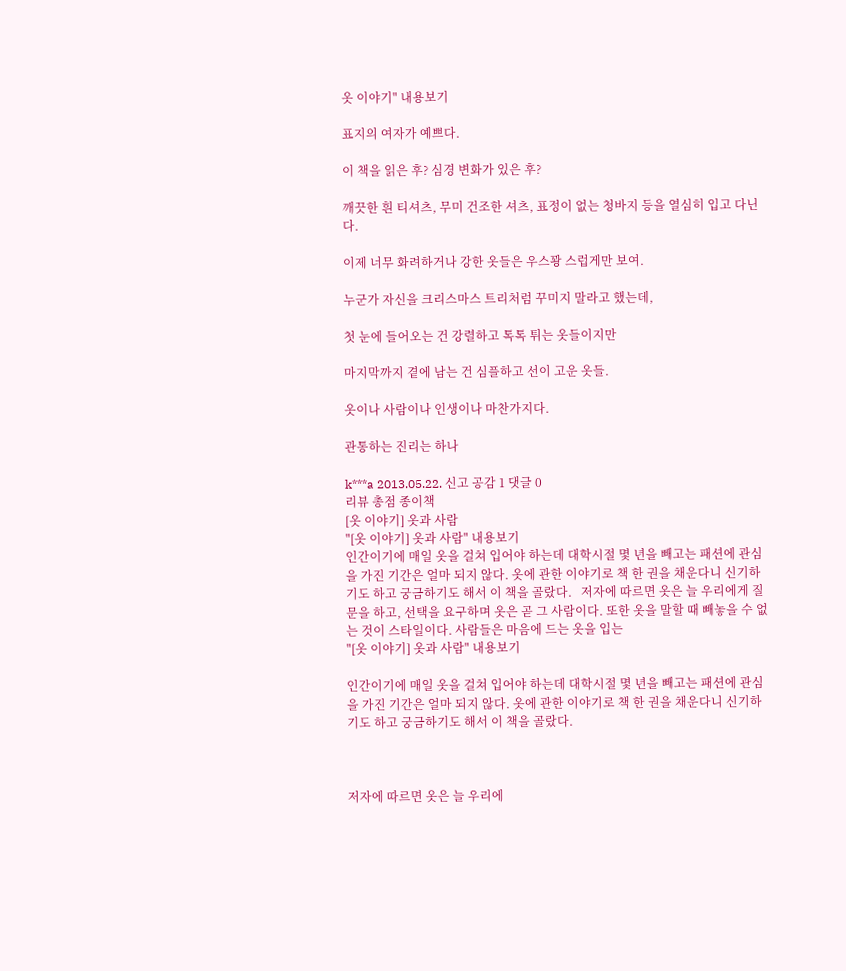옷 이야기" 내용보기

표지의 여자가 예쁘다.

이 책을 읽은 후? 심경 변화가 있은 후?

깨끗한 흰 티셔츠, 무미 건조한 셔츠, 표정이 없는 청바지 등을 열심히 입고 다닌다.

이제 너무 화려하거나 강한 옷들은 우스꽝 스럽게만 보여.

누군가 자신을 크리스마스 트리처럼 꾸미지 말라고 했는데,

첫 눈에 들어오는 건 강렬하고 톡톡 튀는 옷들이지만

마지막까지 곁에 남는 건 심플하고 선이 고운 옷들.

옷이나 사람이나 인생이나 마찬가지다.

관통하는 진리는 하나

k***a 2013.05.22. 신고 공감 1 댓글 0
리뷰 총점 종이책
[옷 이야기] 옷과 사람
"[옷 이야기] 옷과 사람" 내용보기
인간이기에 매일 옷을 걸쳐 입어야 하는데 대학시절 몇 년을 빼고는 패션에 관심을 가진 기간은 얼마 되지 않다. 옷에 관한 이야기로 책 한 권을 채운다니 신기하기도 하고 궁금하기도 해서 이 책을 골랐다.   저자에 따르면 옷은 늘 우리에게 질문을 하고, 선택을 요구하며 옷은 곧 그 사람이다. 또한 옷을 말할 때 빼놓을 수 없는 것이 스타일이다. 사람들은 마음에 드는 옷을 입는
"[옷 이야기] 옷과 사람" 내용보기

인간이기에 매일 옷을 걸쳐 입어야 하는데 대학시절 몇 년을 빼고는 패션에 관심을 가진 기간은 얼마 되지 않다. 옷에 관한 이야기로 책 한 권을 채운다니 신기하기도 하고 궁금하기도 해서 이 책을 골랐다.



저자에 따르면 옷은 늘 우리에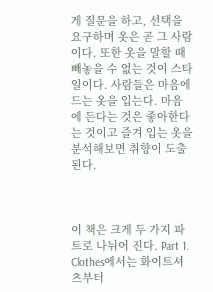게 질문을 하고, 선택을 요구하며 옷은 곧 그 사람이다. 또한 옷을 말할 때 빼놓을 수 없는 것이 스타일이다. 사람들은 마음에 드는 옷을 입는다. 마음에 든다는 것은 좋아한다는 것이고 즐겨 입는 옷을 분석해보면 취향이 도출된다.



이 책은 크게 두 가지 파트로 나뉘어 진다. Part 1. Clothes에서는 화이트셔츠부터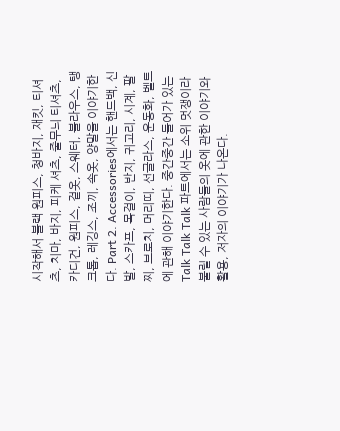시작해서 블랙 원피스, 청바지, 재킷, 티셔츠, 치마, 바지, 피케 셔츠, 줄무늬 티셔츠, 카디건, 원피스, 겉옷, 스웨터, 블라우스, 탱크톱, 레깅스, 조끼, 속옷, 양말을 이야기한다. Part 2. Accessories에서는 핸드백, 신발, 스카프, 목걸이, 반지, 귀고리, 시계, 팔찌, 브로치, 머리띠, 선글라스, 운동화, 벨트에 관해 이야기한다. 중간중간 들어가 있는 Talk Talk Talk 파트에서는 소위 멋쟁이라 불릴 수 있는 사람들의 옷에 관한 이야기와 활용, 저자의 이야기가 나온다.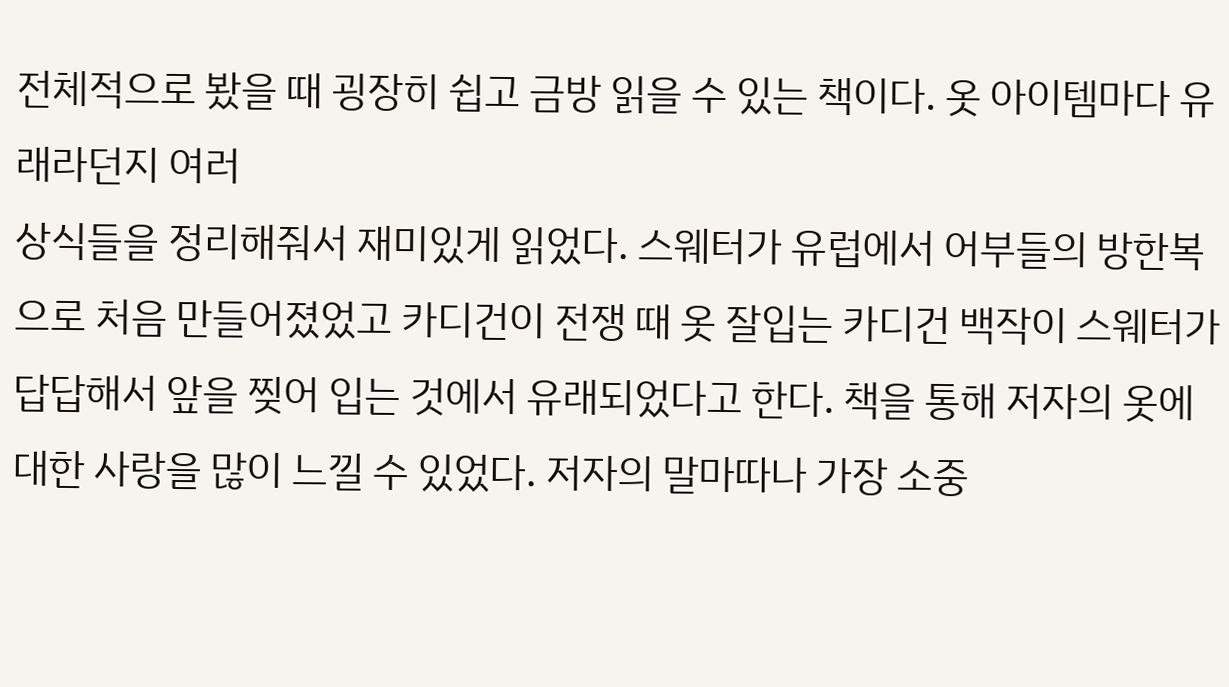전체적으로 봤을 때 굉장히 쉽고 금방 읽을 수 있는 책이다. 옷 아이템마다 유래라던지 여러
상식들을 정리해줘서 재미있게 읽었다. 스웨터가 유럽에서 어부들의 방한복으로 처음 만들어졌었고 카디건이 전쟁 때 옷 잘입는 카디건 백작이 스웨터가 답답해서 앞을 찢어 입는 것에서 유래되었다고 한다. 책을 통해 저자의 옷에 대한 사랑을 많이 느낄 수 있었다. 저자의 말마따나 가장 소중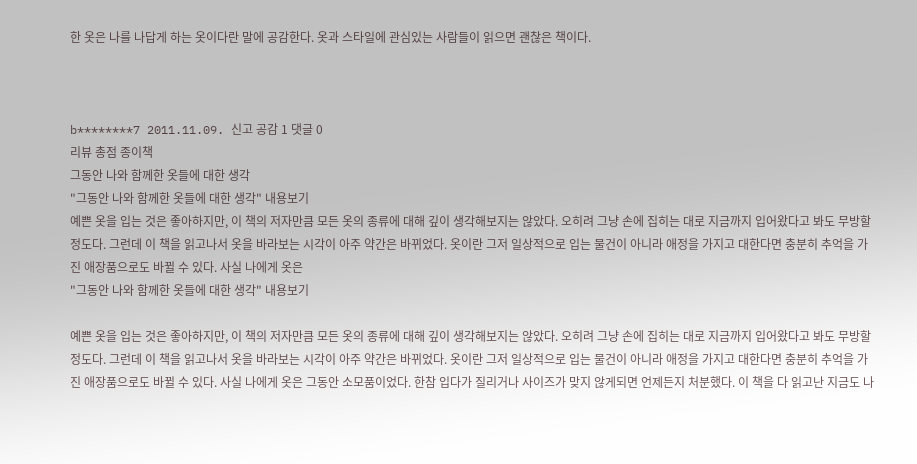한 옷은 나를 나답게 하는 옷이다란 말에 공감한다. 옷과 스타일에 관심있는 사람들이 읽으면 괜찮은 책이다.



b********7 2011.11.09. 신고 공감 1 댓글 0
리뷰 총점 종이책
그동안 나와 함께한 옷들에 대한 생각
"그동안 나와 함께한 옷들에 대한 생각" 내용보기
예쁜 옷을 입는 것은 좋아하지만, 이 책의 저자만큼 모든 옷의 종류에 대해 깊이 생각해보지는 않았다. 오히려 그냥 손에 집히는 대로 지금까지 입어왔다고 봐도 무방할 정도다. 그런데 이 책을 읽고나서 옷을 바라보는 시각이 아주 약간은 바뀌었다. 옷이란 그저 일상적으로 입는 물건이 아니라 애정을 가지고 대한다면 충분히 추억을 가진 애장품으로도 바뀔 수 있다. 사실 나에게 옷은
"그동안 나와 함께한 옷들에 대한 생각" 내용보기

예쁜 옷을 입는 것은 좋아하지만, 이 책의 저자만큼 모든 옷의 종류에 대해 깊이 생각해보지는 않았다. 오히려 그냥 손에 집히는 대로 지금까지 입어왔다고 봐도 무방할 정도다. 그런데 이 책을 읽고나서 옷을 바라보는 시각이 아주 약간은 바뀌었다. 옷이란 그저 일상적으로 입는 물건이 아니라 애정을 가지고 대한다면 충분히 추억을 가진 애장품으로도 바뀔 수 있다. 사실 나에게 옷은 그동안 소모품이었다. 한참 입다가 질리거나 사이즈가 맞지 않게되면 언제든지 처분했다. 이 책을 다 읽고난 지금도 나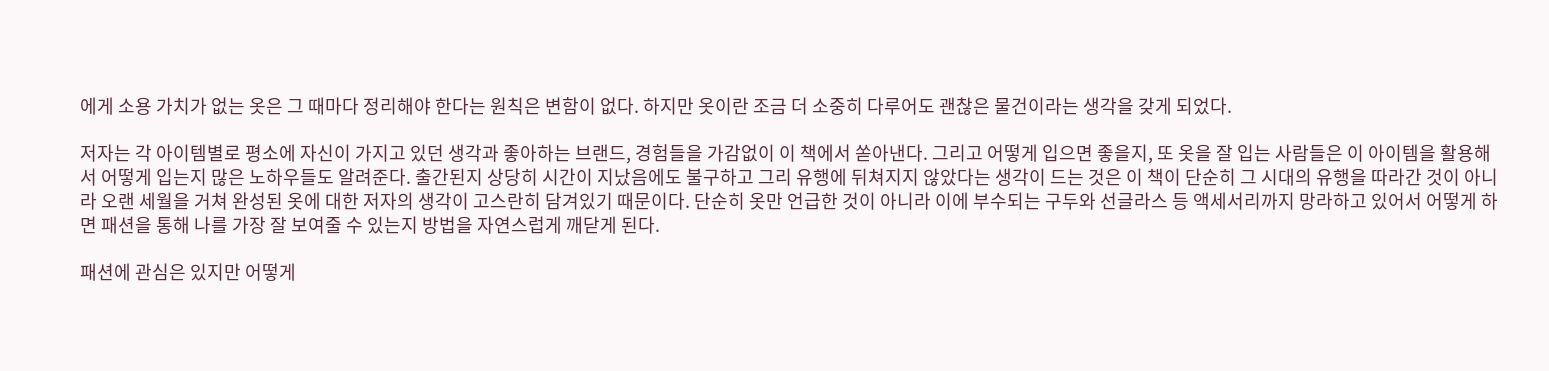에게 소용 가치가 없는 옷은 그 때마다 정리해야 한다는 원칙은 변함이 없다. 하지만 옷이란 조금 더 소중히 다루어도 괜찮은 물건이라는 생각을 갖게 되었다.

저자는 각 아이템별로 평소에 자신이 가지고 있던 생각과 좋아하는 브랜드, 경험들을 가감없이 이 책에서 쏟아낸다. 그리고 어떻게 입으면 좋을지, 또 옷을 잘 입는 사람들은 이 아이템을 활용해서 어떻게 입는지 많은 노하우들도 알려준다. 출간된지 상당히 시간이 지났음에도 불구하고 그리 유행에 뒤쳐지지 않았다는 생각이 드는 것은 이 책이 단순히 그 시대의 유행을 따라간 것이 아니라 오랜 세월을 거쳐 완성된 옷에 대한 저자의 생각이 고스란히 담겨있기 때문이다. 단순히 옷만 언급한 것이 아니라 이에 부수되는 구두와 선글라스 등 액세서리까지 망라하고 있어서 어떻게 하면 패션을 통해 나를 가장 잘 보여줄 수 있는지 방법을 자연스럽게 깨닫게 된다.

패션에 관심은 있지만 어떻게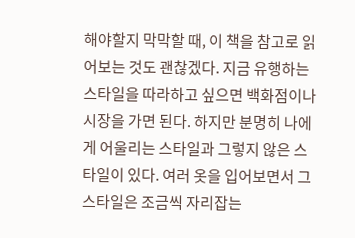해야할지 막막할 때, 이 책을 참고로 읽어보는 것도 괜찮겠다. 지금 유행하는 스타일을 따라하고 싶으면 백화점이나 시장을 가면 된다. 하지만 분명히 나에게 어울리는 스타일과 그렇지 않은 스타일이 있다. 여러 옷을 입어보면서 그 스타일은 조금씩 자리잡는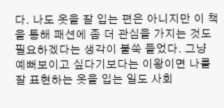다. 나도 옷을 잘 입는 편은 아니지만 이 책을 통해 패션에 좀 더 관심을 가지는 것도 필요하겠다는 생각이 불쑥 들었다. 그냥 예뻐보이고 싶다기보다는 이왕이면 나를 잘 표현하는 옷을 입는 일도 사회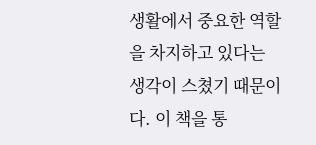생활에서 중요한 역할을 차지하고 있다는 생각이 스쳤기 때문이다. 이 책을 통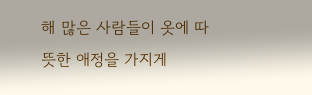해 많은 사람들이 옷에 따뜻한 애정을 가지게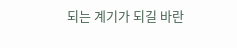되는 계기가 되길 바란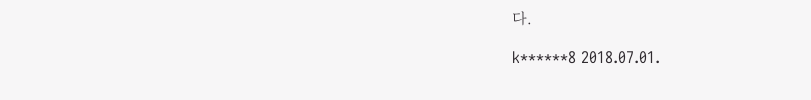다.

k******8 2018.07.01.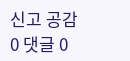신고 공감 0 댓글 0